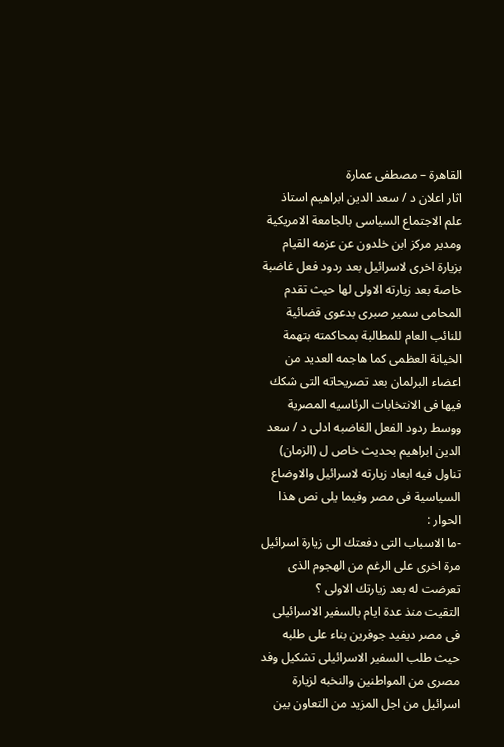القاهرة – مصطفى عمارة
اثار اعلان د / سعد الدين ابراهيم استاذ علم الاجتماع السياسى بالجامعة الامريكية ومدير مركز ابن خلدون عن عزمه القيام بزيارة اخرى لاسرائيل بعد ردود فعل غاضبة خاصة بعد زيارته الاولى لها حيث تقدم المحامى سمير صبرى بدعوى قضائية للنائب العام للمطالبة بمحاكمته بتهمة الخيانة العظمى كما هاجمه العديد من اعضاء البرلمان بعد تصريحاته التى شكك فيها فى الانتخابات الرئاسيه المصرية ووسط ردود الفعل الغاضبه ادلى د / سعد الدين ابراهيم بحديث خاص ل (الزمان) تناول فيه ابعاد زيارته لاسرائيل والاوضاع السياسية فى مصر وفيما يلى نص هذا الحوار :
-ما الاسباب التى دفعتك الى زيارة اسرائيل مرة اخرى على الرغم من الهجوم الذى تعرضت له بعد زيارتك الاولى ؟
التقيت منذ عدة ايام بالسفير الاسرائيلى فى مصر ديفيد جوفرين بناء على طلبه حيث طلب السفير الاسرائيلى تشكيل وفد مصرى من المواطنين والنخبه لزيارة اسرائيل من اجل المزيد من التعاون بين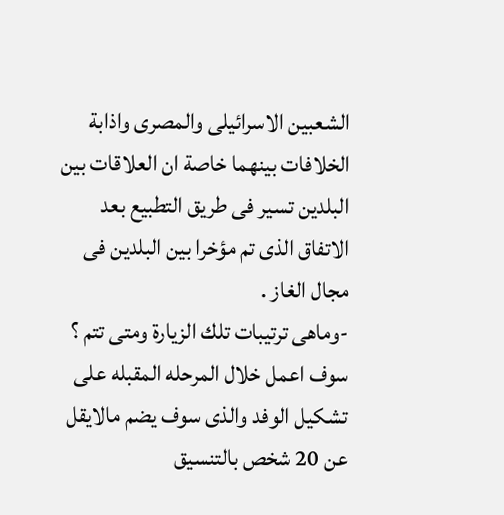الشعبين الاسرائيلى والمصرى واذابة الخلافات بينهما خاصة ان العلاقات بين البلدين تسير فى طريق التطبيع بعد الاتفاق الذى تم مؤخرا بين البلدين فى مجال الغاز .
-وماهى ترتيبات تلك الزيارة ومتى تتم ؟
سوف اعمل خلال المرحله المقبله على تشكيل الوفد والذى سوف يضم مالايقل عن 20 شخص بالتنسيق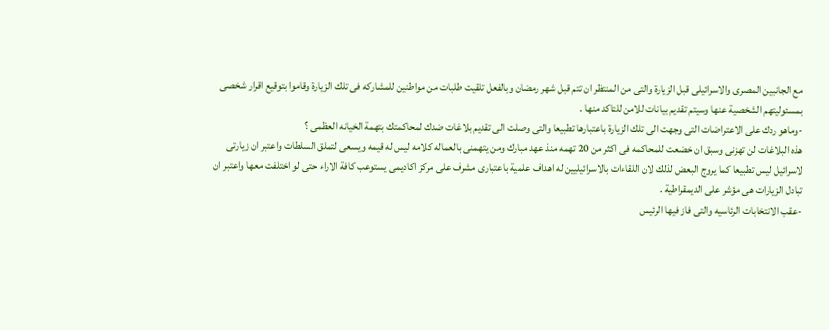مع الجانبين المصرى والاسرائيلى قبل الزيارة والتى من المنتظر ان تتم قبل شهر رمضان وبالفعل تلقيت طلبات من مواطنين للمشاركه فى تلك الزيارة وقاموا بتوقيع اقرار شخصى بمسئوليتهم الشخصية عنها وسيتم تقديم بيانات للامن للتاكد منها .
-وماهو ردك على الاعتراضات التى وجهت الى تلك الزيارة باعتبارها تطبيعا والتى وصلت الى تقديم بلاغات ضدك لمحاكمتك بتهمة الخيانه العظمى ؟
هذه البلاغات لن تهزنى وسبق ان خضعت للمحاكمه فى اكثر من 20 تهمه منذ عهد مبارك ومن يتهمنى بالعماله كلامه ليس له قيمه ويسعى لتملق السلطات واعتبر ان زيارتى لاسرائيل ليس تطبيعا كما يروج البعض لذلك لان اللقاءات بالاسرائيليين له اهداف علمية باعتبارى مشرف على مركز اكاديمى يستوعب كافة الاراء حتى لو اختلفت معها واعتبر ان تبادل الزيارات هى مؤشر على الديمقراطية .
-عقب الانتخابات الرئاسيه والتى فاز فيها الرئيس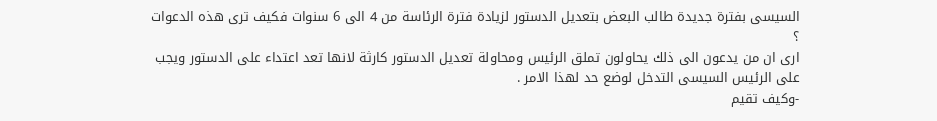السيسى بفترة جديدة طالب البعض بتعديل الدستور لزيادة فترة الرئاسة من 4 الى 6 سنوات فكيف ترى هذه الدعوات ؟
ارى ان من يدعون الى ذلك يحاولون تملق الرئيس ومحاولة تعديل الدستور كارثة لانها تعد اعتداء على الدستور ويجب على الرئيس السيسى التدخل لوضع حد لهذا الامر .
-وكيف تقيم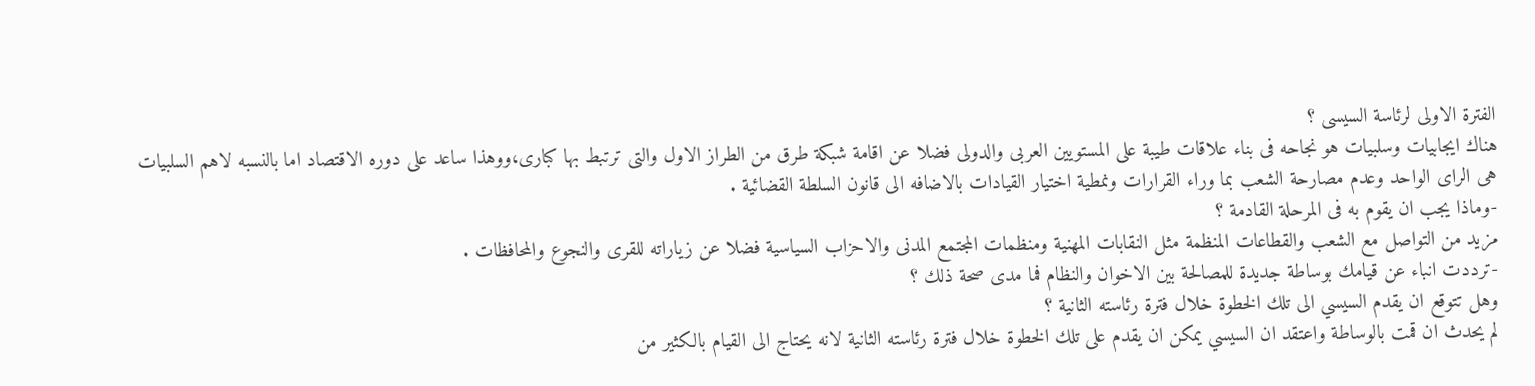الفترة الاولى لرئاسة السيسى ؟
هناك ايجابيات وسلبيات هو نجاحه فى بناء علاقات طيبة على المستويين العربى والدولى فضلا عن اقامة شبكة طرق من الطراز الاول والتى ترتبط بها كبارى،ووهذا ساعد على دوره الاقتصاد اما بالنسبه لاهم السلبيات هى الراى الواحد وعدم مصارحة الشعب بما وراء القرارات ونمطية اختيار القيادات بالاضافه الى قانون السلطة القضائية .
-وماذا يجب ان يقوم به فى المرحلة القادمة ؟
مزيد من التواصل مع الشعب والقطاعات المنظمة مثل النقابات المهنية ومنظمات المجتمع المدنى والاحزاب السياسية فضلا عن زياراته للقرى والنجوع والمحافظات .
-ترددت انباء عن قيامك بوساطة جديدة للمصالحة بين الاخوان والنظام فما مدى صحة ذلك ؟
وهل تتوقع ان يقدم السيسي الى تلك الخطوة خلال فترة رئاسته الثانية ؟
لم يحدث ان قمت بالوساطة واعتقد ان السيسي يمكن ان يقدم على تلك الخطوة خلال فترة رئاسته الثانية لانه يحتاج الى القيام بالكثير من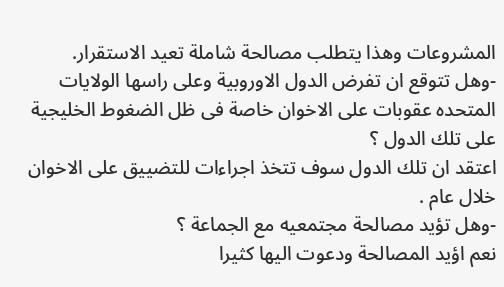المشروعات وهذا يتطلب مصالحة شاملة تعيد الاستقرار.
-وهل تتوقع ان تفرض الدول الاوروبية وعلى راسها الولايات المتحده عقوبات على الاخوان خاصة فى ظل الضغوط الخليجية على تلك الدول ؟
اعتقد ان تلك الدول سوف تتخذ اجراءات للتضييق على الاخوان خلال عام .
-وهل تؤيد مصالحة مجتمعيه مع الجماعة ؟
نعم اؤيد المصالحة ودعوت اليها كثيرا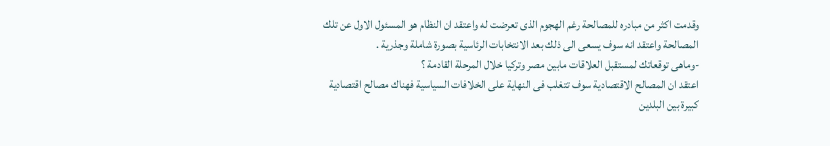وقدمت اكثر من مبادره للمصالحة رغم الهجوم الذى تعرضت له واعتقد ان النظام هو المسئول الاول عن تلك المصالحة واعتقد انه سوف يسعى الى ذلك بعد الانتخابات الرئاسية بصورة شاملة وجذرية .
-وماهى توقعاتك لمستقبل العلاقات مابين مصر وتركيا خلال المرحلة القادمة ؟
اعتقد ان المصالح الاقتصادية سوف تتغلب فى النهاية على الخلافات السياسية فهناك مصالح اقتصادية كبيرة بين البلدين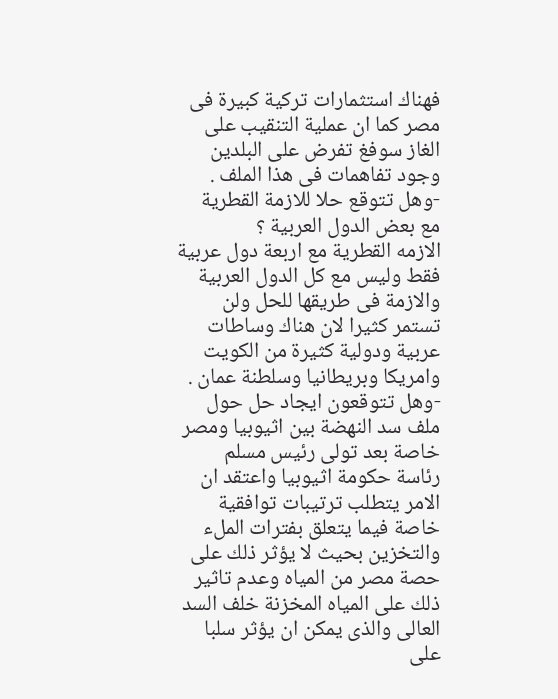فهناك استثمارات تركية كبيرة فى مصر كما ان عملية التنقيب على الغاز سوفغ تفرض على البلدين وجود تفاهمات فى هذا الملف .
-وهل تتوقع حلا للازمة القطرية مع بعض الدول العربية ؟
الازمه القطرية مع اربعة دول عربية فقط وليس مع كل الدول العربية والازمة فى طريقها للحل ولن تستمر كثيرا لان هناك وساطات عربية ودولية كثيرة من الكويت وامريكا وبريطانيا وسلطنة عمان .
-وهل تتوقعون ايجاد حل حول ملف سد النهضة بين اثيوبيا ومصر خاصة بعد تولى رئيس مسلم رئاسة حكومة اثيوبيا واعتقد ان الامر يتطلب ترتيبات توافقية خاصة فيما يتعلق بفترات الملء والتخزين بحيث لا يؤثر ذلك على حصة مصر من المياه وعدم تاثير ذلك على المياه المخزنة خلف السد العالى والذى يمكن ان يؤثر سلبا على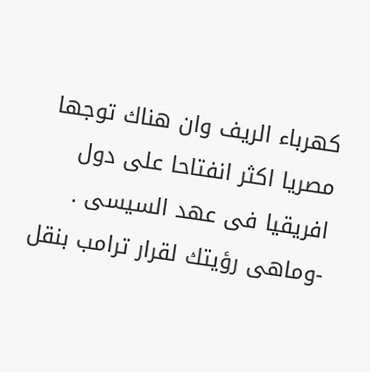كهرباء الريف وان هناك توجها
مصريا اكثر انفتاحا على دول افريقيا فى عهد السيسى .
-وماهى رؤيتك لقرار ترامب بنقل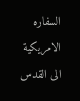السفاره الامريكية الى القدس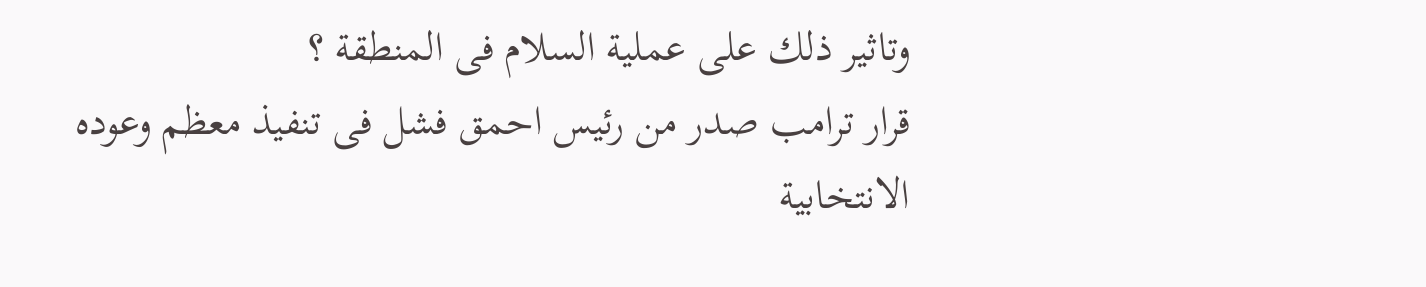وتاثير ذلك على عملية السلام فى المنطقة ؟
قرار ترامب صدر من رئيس احمق فشل فى تنفيذ معظم وعوده الانتخابية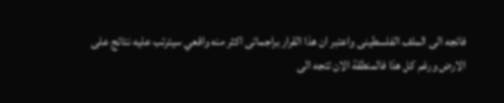فاتجه الى الملف الفلسطينى واعتبر ان هذا القرار براجماتى اكثر منه واقعي سيترتب عليه نتائج على الارض ورغم كل هذا فالمنطقة الان تتجه الى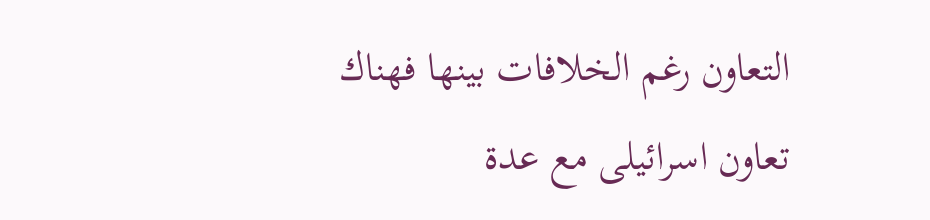التعاون رغم الخلافات بينها فهناك تعاون اسرائيلى مع عدة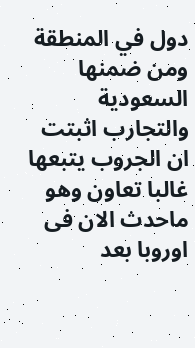دول في المنطقة ومن ضمنها السعودية والتجارب اثبتت ان الجروب يتبعها غالبا تعاون وهو ماحدث الان فى اوروبا بعد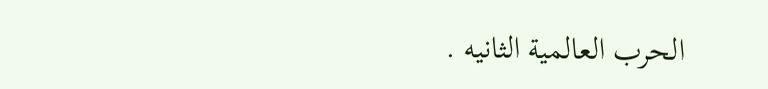الحرب العالمية الثانيه .